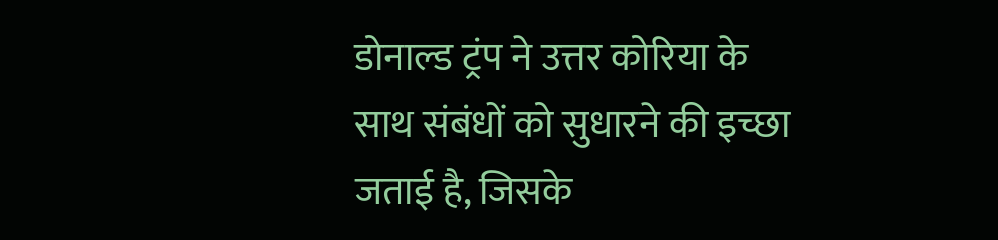डोनाल्ड ट्रंप ने उत्तर कोरिया के साथ संबंधों को सुधारने की इच्छा जताई है, जिसके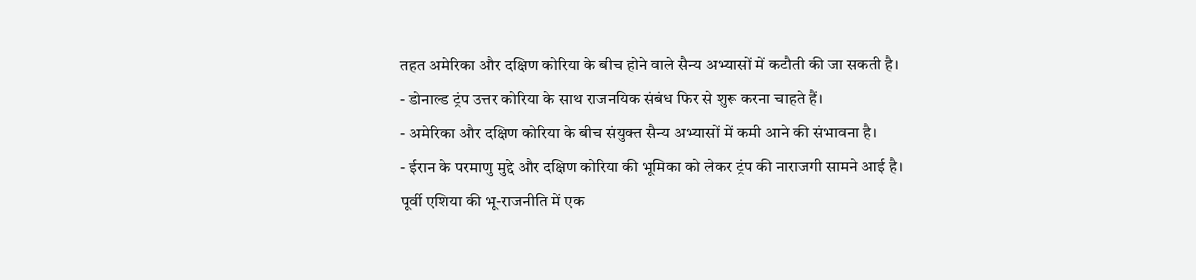तहत अमेरिका और दक्षिण कोरिया के बीच होने वाले सैन्य अभ्यासों में कटौती की जा सकती है।
- डोनाल्ड ट्रंप उत्तर कोरिया के साथ राजनयिक संबंध फिर से शुरू करना चाहते हैं।
- अमेरिका और दक्षिण कोरिया के बीच संयुक्त सैन्य अभ्यासों में कमी आने की संभावना है।
- ईरान के परमाणु मुद्दे और दक्षिण कोरिया की भूमिका को लेकर ट्रंप की नाराजगी सामने आई है।
पूर्वी एशिया की भू-राजनीति में एक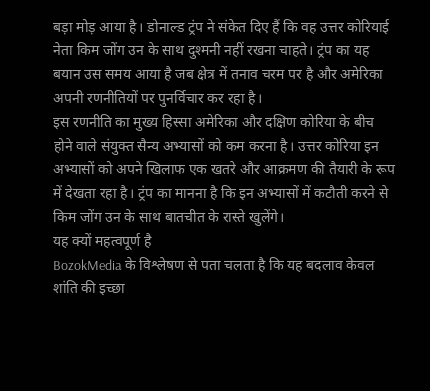बड़ा मोड़ आया है। डोनाल्ड ट्रंप ने संकेत दिए हैं कि वह उत्तर कोरियाई नेता किम जोंग उन के साथ दुश्मनी नहीं रखना चाहते। ट्रंप का यह बयान उस समय आया है जब क्षेत्र में तनाव चरम पर है और अमेरिका अपनी रणनीतियों पर पुनर्विचार कर रहा है।
इस रणनीति का मुख्य हिस्सा अमेरिका और दक्षिण कोरिया के बीच होने वाले संयुक्त सैन्य अभ्यासों को कम करना है। उत्तर कोरिया इन अभ्यासों को अपने खिलाफ एक खतरे और आक्रमण की तैयारी के रूप में देखता रहा है। ट्रंप का मानना है कि इन अभ्यासों में कटौती करने से किम जोंग उन के साथ बातचीत के रास्ते खुलेंगे।
यह क्यों महत्वपूर्ण है
BozokMedia के विश्लेषण से पता चलता है कि यह बदलाव केवल शांति की इच्छा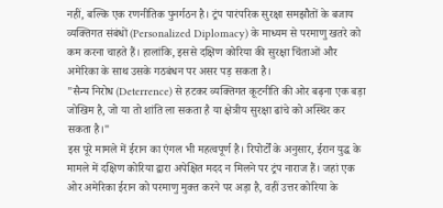नहीं, बल्कि एक रणनीतिक पुनर्गठन है। ट्रंप पारंपरिक सुरक्षा समझौतों के बजाय व्यक्तिगत संबंधों (Personalized Diplomacy) के माध्यम से परमाणु खतरे को कम करना चाहते हैं। हालांकि, इससे दक्षिण कोरिया की सुरक्षा चिंताओं और अमेरिका के साथ उसके गठबंधन पर असर पड़ सकता है।
"सैन्य निरोध (Deterrence) से हटकर व्यक्तिगत कूटनीति की ओर बढ़ना एक बड़ा जोखिम है, जो या तो शांति ला सकता है या क्षेत्रीय सुरक्षा ढांचे को अस्थिर कर सकता है।"
इस पूरे मामले में ईरान का एंगल भी महत्वपूर्ण है। रिपोर्टों के अनुसार, ईरान युद्ध के मामले में दक्षिण कोरिया द्वारा अपेक्षित मदद न मिलने पर ट्रंप नाराज हैं। जहां एक ओर अमेरिका ईरान को परमाणु मुक्त करने पर अड़ा है, वहीं उत्तर कोरिया के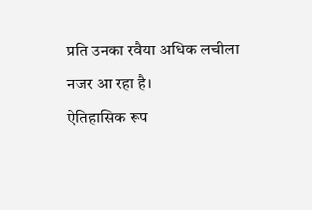प्रति उनका रवैया अधिक लचीला नजर आ रहा है।
ऐतिहासिक रूप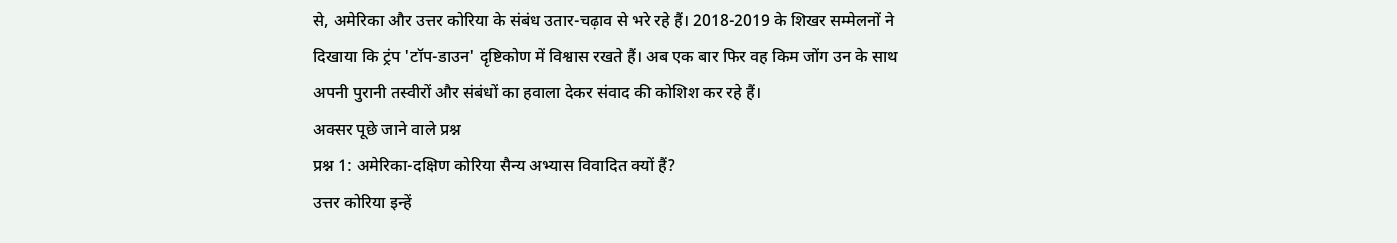से, अमेरिका और उत्तर कोरिया के संबंध उतार-चढ़ाव से भरे रहे हैं। 2018-2019 के शिखर सम्मेलनों ने दिखाया कि ट्रंप 'टॉप-डाउन' दृष्टिकोण में विश्वास रखते हैं। अब एक बार फिर वह किम जोंग उन के साथ अपनी पुरानी तस्वीरों और संबंधों का हवाला देकर संवाद की कोशिश कर रहे हैं।
अक्सर पूछे जाने वाले प्रश्न
प्रश्न 1: अमेरिका-दक्षिण कोरिया सैन्य अभ्यास विवादित क्यों हैं?
उत्तर कोरिया इन्हें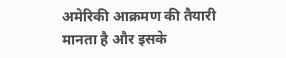अमेरिकी आक्रमण की तैयारी मानता है और इसके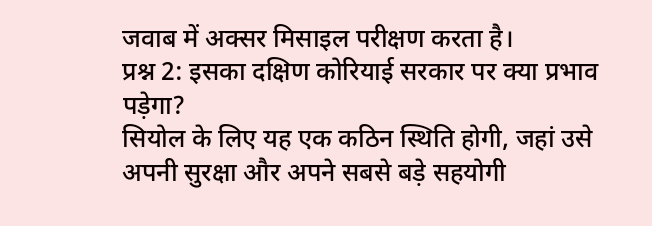जवाब में अक्सर मिसाइल परीक्षण करता है।
प्रश्न 2: इसका दक्षिण कोरियाई सरकार पर क्या प्रभाव पड़ेगा?
सियोल के लिए यह एक कठिन स्थिति होगी, जहां उसे अपनी सुरक्षा और अपने सबसे बड़े सहयोगी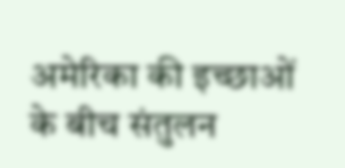अमेरिका की इच्छाओं के बीच संतुलन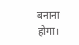बनाना होगा।